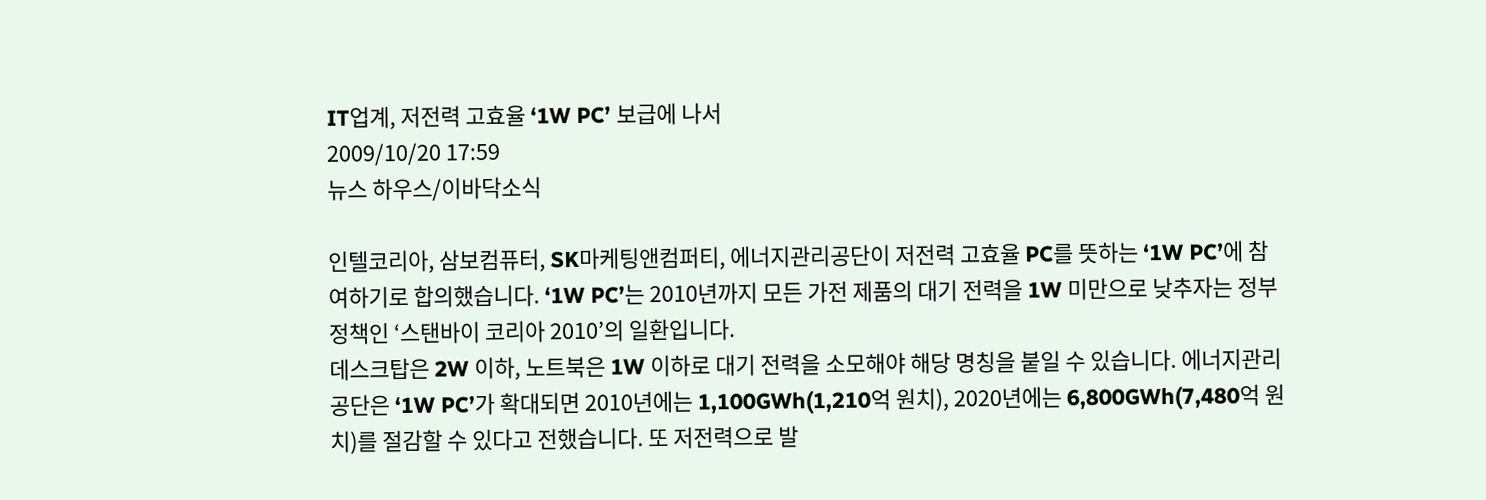IT업계, 저전력 고효율 ‘1W PC’ 보급에 나서
2009/10/20 17:59
뉴스 하우스/이바닥소식

인텔코리아, 삼보컴퓨터, SK마케팅앤컴퍼티, 에너지관리공단이 저전력 고효율 PC를 뜻하는 ‘1W PC’에 참여하기로 합의했습니다. ‘1W PC’는 2010년까지 모든 가전 제품의 대기 전력을 1W 미만으로 낮추자는 정부 정책인 ‘스탠바이 코리아 2010’의 일환입니다.
데스크탑은 2W 이하, 노트북은 1W 이하로 대기 전력을 소모해야 해당 명칭을 붙일 수 있습니다. 에너지관리공단은 ‘1W PC’가 확대되면 2010년에는 1,100GWh(1,210억 원치), 2020년에는 6,800GWh(7,480억 원치)를 절감할 수 있다고 전했습니다. 또 저전력으로 발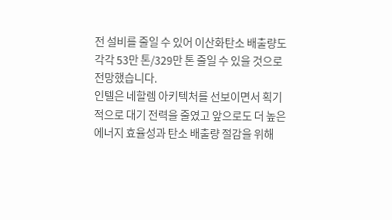전 설비를 줄일 수 있어 이산화탄소 배출량도 각각 53만 톤/329만 톤 줄일 수 있을 것으로 전망했습니다.
인텔은 네할렘 아키텍처를 선보이면서 획기적으로 대기 전력을 줄였고 앞으로도 더 높은 에너지 효율성과 탄소 배출량 절감을 위해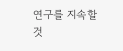연구를 지속할 것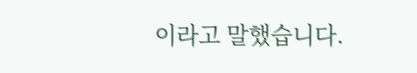이라고 말했습니다.